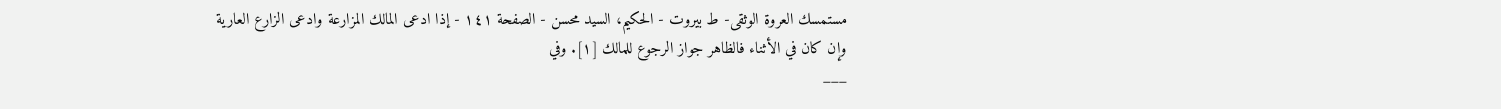مستمسك العروة الوثقى- ط بیروت - الحكيم، السيد محسن - الصفحة ١٤١ - إذا ادعى المالك المزارعة وادعى الزارع العارية
وإن كان في الأثناء فالظاهر جواز الرجوع للمالك [١]. وفي
___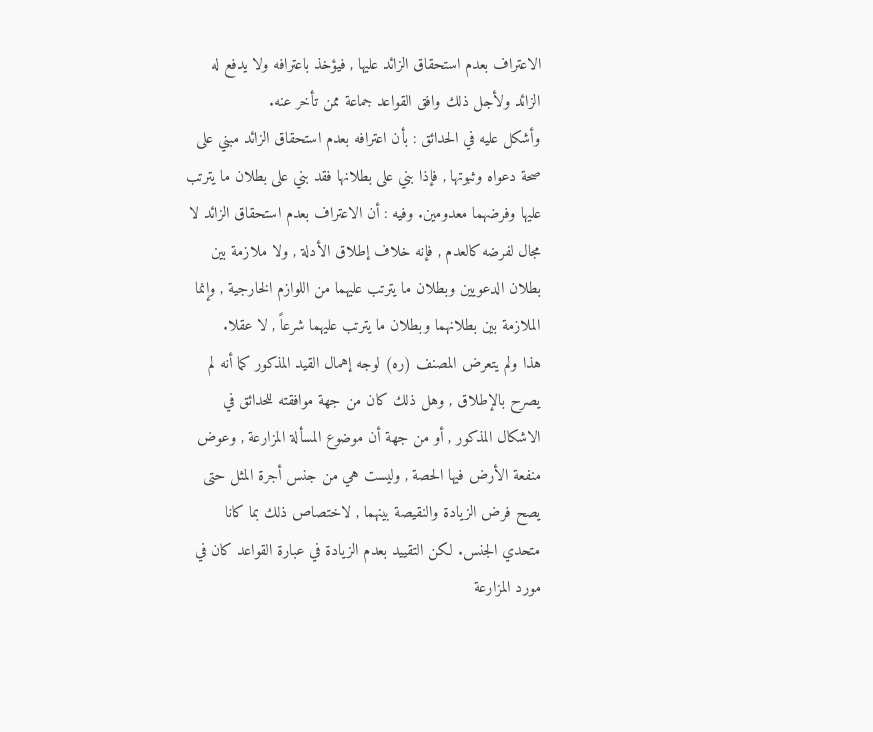الاعتراف بعدم استحقاق الزائد عليها , فيؤخذ باعترافه ولا يدفع له الزائد ولأجل ذلك وافق القواعد جماعة ممن تأخر عنه.
وأشكل عليه في الحدائق : بأن اعترافه بعدم استحقاق الزائد مبني على صحة دعواه وثبوتها , فإذا بني على بطلانها فقد بني على بطلان ما يترتب عليها وفرضهما معدومين. وفيه : أن الاعتراف بعدم استحقاق الزائد لا مجال لفرضه كالعدم , فإنه خلاف إطلاق الأدلة , ولا ملازمة بين بطلان الدعويين وبطلان ما يترتب عليهما من اللوازم الخارجية , وإنما الملازمة بين بطلانهما وبطلان ما يترتب عليهما شرعاً , لا عقلا.
هذا ولم يتعرض المصنف (ره) لوجه إهمال القيد المذكور كما أنه لم يصرح بالإطلاق , وهل ذلك كان من جهة موافقته للحدائق في الاشكال المذكور , أو من جهة أن موضوع المسألة المزارعة , وعوض منفعة الأرض فيها الحصة , وليست هي من جنس أجرة المثل حتى يصح فرض الزيادة والنقيصة بينهما , لاختصاص ذلك بما كانا متحدي الجنس. لكن التقييد بعدم الزيادة في عبارة القواعد كان في مورد المزارعة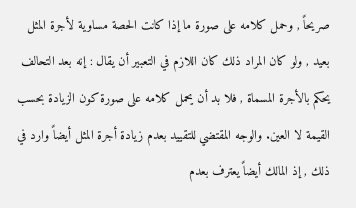صريحاً , وحمل كلامه على صورة ما إذا كانت الحصة مساوية لأجرة المثل بعيد , ولو كان المراد ذلك كان اللازم في التعبير أن يقال : إنه بعد التحالف يحكم بالأجرة المسماة , فلا بد أن يحمل كلامه على صورة كون الزيادة بحسب القيمة لا العين. والوجه المقتضي للتقييد بعدم زيادة أجرة المثل أيضاً وارد في ذلك , إذ المالك أيضاً يعترف بعدم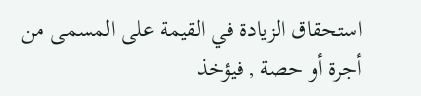استحقاق الزيادة في القيمة على المسمى من أجرة أو حصة , فيؤخذ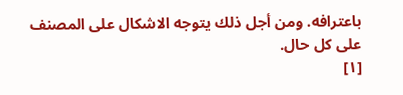باعترافه. ومن أجل ذلك يتوجه الاشكال على المصنف على كل حال.
[١]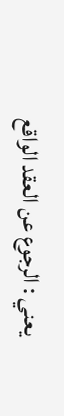يعني : الرجوع عن العقد الواقع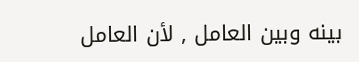بينه وبين العامل , لأن العامل